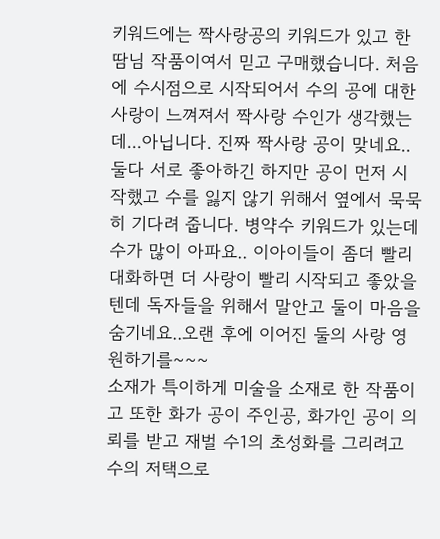키워드에는 짝사랑공의 키워드가 있고 한땀님 작품이여서 믿고 구매했습니다. 처음에 수시점으로 시작되어서 수의 공에 대한 사랑이 느껴져서 짝사랑 수인가 생각했는데...아닙니다. 진짜 짝사랑 공이 맞네요.. 둘다 서로 좋아하긴 하지만 공이 먼저 시작했고 수를 잃지 않기 위해서 옆에서 묵묵히 기다려 줍니다. 병약수 키워드가 있는데 수가 많이 아파요.. 이아이들이 좀더 빨리 대화하면 더 사랑이 빨리 시작되고 좋았을 텐데 독자들을 위해서 말안고 둘이 마음을 숨기네요..오랜 후에 이어진 둘의 사랑 영원하기를~~~
소재가 특이하게 미술을 소재로 한 작품이고 또한 화가 공이 주인공, 화가인 공이 의뢰를 받고 재벌 수1의 초성화를 그리려고 수의 저택으로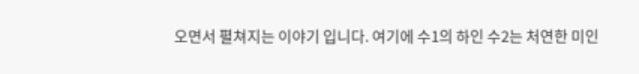오면서 펼쳐지는 이야기 입니다. 여기에 수1의 하인 수2는 처연한 미인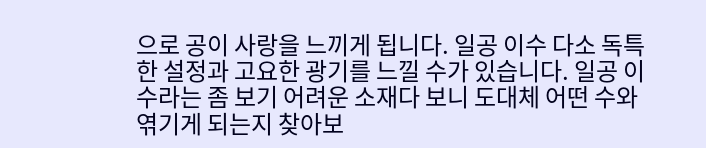으로 공이 사랑을 느끼게 됩니다. 일공 이수 다소 독특한 설정과 고요한 광기를 느낄 수가 있습니다. 일공 이수라는 좀 보기 어려운 소재다 보니 도대체 어떤 수와 엮기게 되는지 찾아보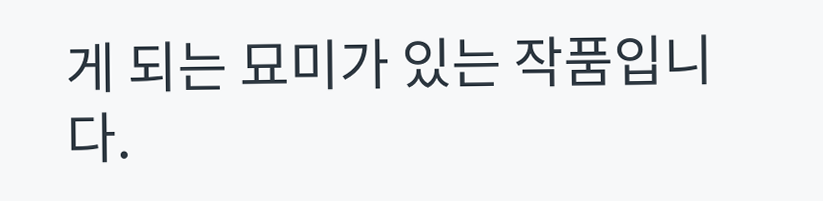게 되는 묘미가 있는 작품입니다.